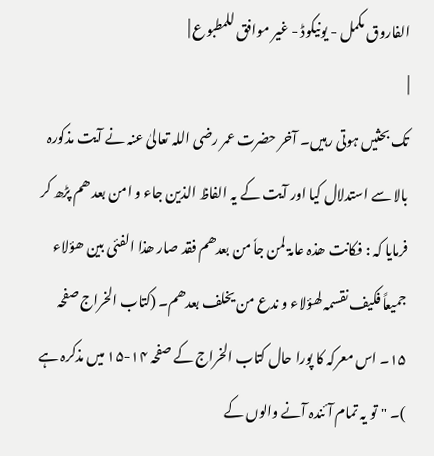الفاروق مکمل - یونیکوڈ - غیر موافق للمطبوع |
|
تک بحثیں ہوتی رہیں۔ آخر حضرت عمر رضی اللہ تعالیٰ عنہ نے آیت مذکورہ بالا سے استدلال کیا اور آیت کے یہ الفاظ الذین جاء و امن بعد ھم پڑھ کر فرمایا کہ : فکانت ھذہ عامۃ لمن جاٗ من بعدھم فقد صار ھذا الفئی بین ھؤلاء جمیعاً فکیف نقسمہ لھؤلاء و ندع من یخلف بعدھم۔ (کتاب الخراج صفحہ ۱۵۔ اس معرکہ کا پورا حال کتاب الخراج کے صفحہ ۱۴-۱۵ میں مذکرہ ہے )۔ "تو یہ تمام آئندہ آنے والوں کے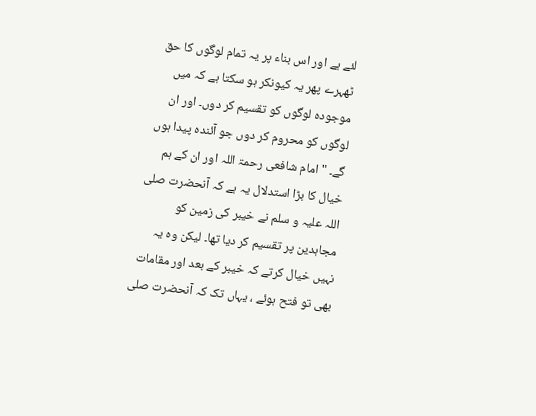لئے ہے اور اس بناء پر یہ تمام لوگوں کا حق ٹھہرے پھر یہ کیونکر ہو سکتا ہے کہ میں موجودہ لوگوں کو تقسیم کر دوں۔ اور ان لوگوں کو محروم کر دوں جو آئندہ پیدا ہوں گے۔ " امام شافعی رحمۃ اللہ اور ان کے ہم خیال کا بڑا استدلال یہ ہے کہ آنحضرت صلی اللہ علیہ و سلم نے خیبر کی زمین کو مجاہدین پر تقسیم کر دیا تھا۔ لیکن وہ یہ نہیں خیال کرتے کہ خیبر کے بعد اور مقامات بھی تو فتح ہوئے ، یہاں تک کہ آنحضرت صلی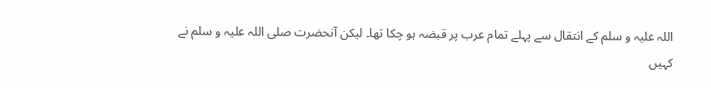اللہ علیہ و سلم کے انتقال سے پہلے تمام عرب پر قبضہ ہو چکا تھا۔ لیکن آنحضرت صلی اللہ علیہ و سلم نے کہیں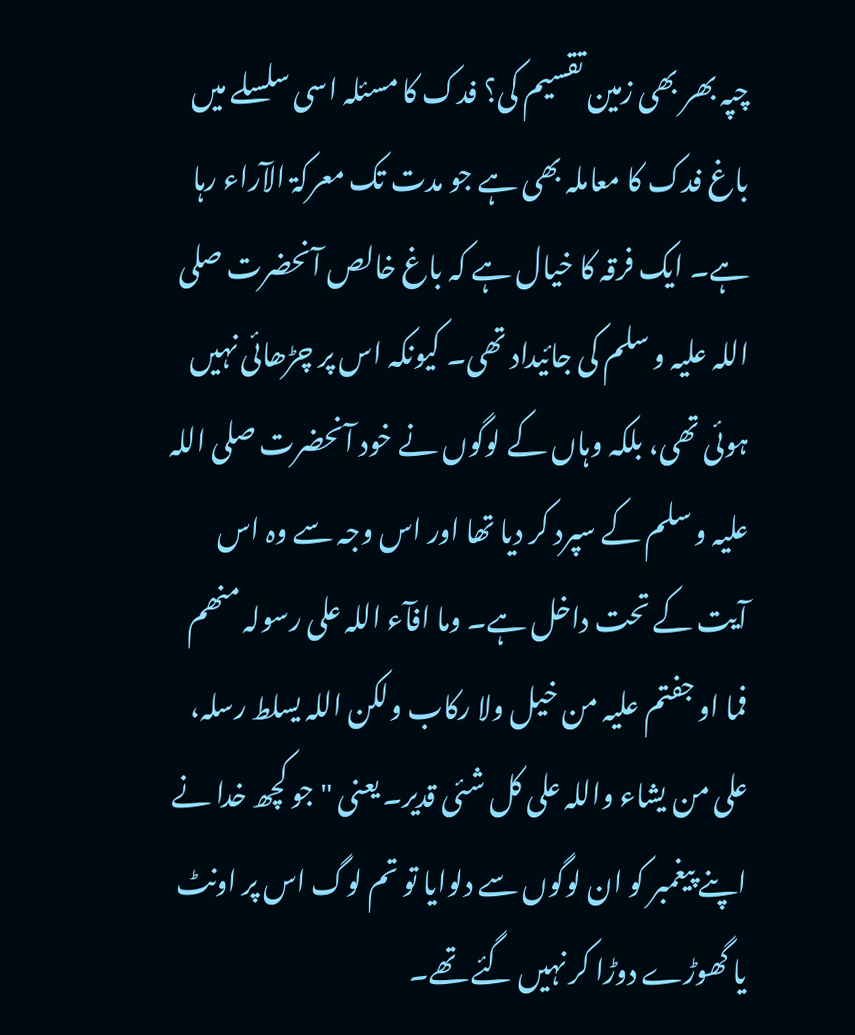چپہ بھر بھی زمین تقسیم کی؟ فدک کا مسئلہ اسی سلسلے میں باغ فدک کا معاملہ بھی ہے جو مدت تک معرکۃ الآراء رہا ہے۔ ایک فرقہ کا خیال ہے کہ باغ خالص آنحضرت صلی اللہ علیہ و سلم کی جائیداد تھی۔ کیونکہ اس پر چڑھائی نہیں ہوئی تھی، بلکہ وہاں کے لوگوں نے خود آنحضرت صلی اللہ علیہ و سلم کے سپرد کر دیا تھا اور اس وجہ سے وہ اس آیت کے تحت داخل ہے۔ وما افآء اللہ علی رسولہ منھم فما او جفتم علیہ من خیل ولا رکاب ولکن اللہ یسلط رسلہ، علی من یشاء واللہ علی کل شئی قدیر۔ یعنی " جو کچھ خدا نے اپنے پیغمبر کو ان لوگوں سے دلوایا تو تم لوگ اس پر اونٹ یا گھوڑے دوڑا کر نہیں گئے تھے۔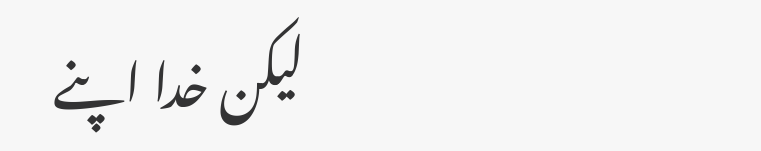لیکن خدا اپنے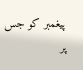پیغمبر کو جس پر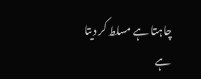چاہتا ہے مسلط کر دیتا ہے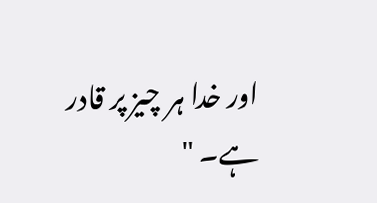اور خدا ہر چیز پر قادر ہے۔ "